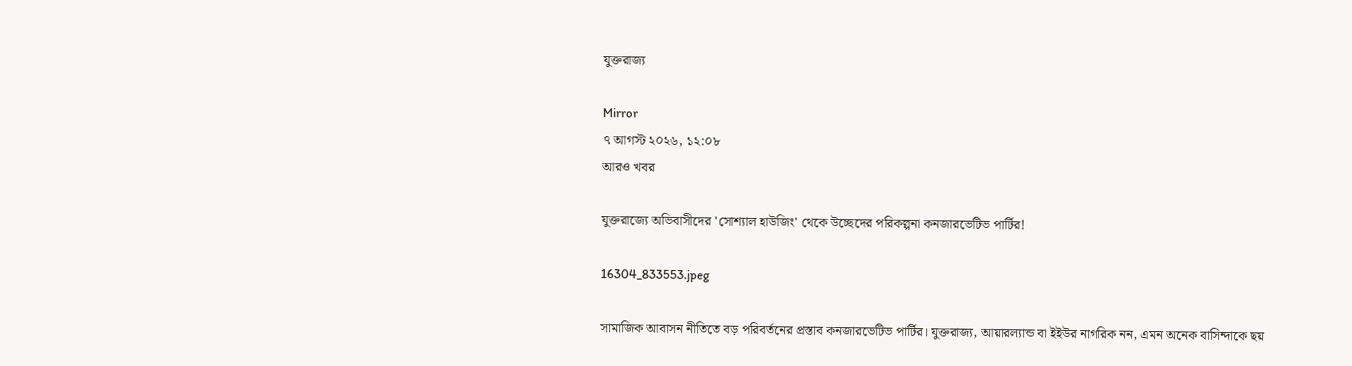যুক্তরাজ্য

Mirror
৭ আগস্ট ২০২৬, ১২:০৮
আরও খবর

যুক্তরাজ্যে অভিবাসীদের 'সোশ্যাল হাউজিং' থেকে উচ্ছেদের পরিকল্পনা কনজারভেটিভ পার্টির!

16304_833553.jpeg

সামাজিক আবাসন নীতিতে বড় পরিবর্তনের প্রস্তাব কনজারভেটিভ পার্টির। যুক্তরাজ্য, আয়ারল্যান্ড বা ইইউর নাগরিক নন, এমন অনেক বাসিন্দাকে ছয়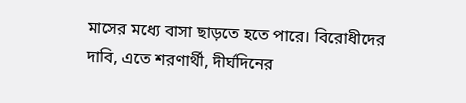মাসের মধ্যে বাসা ছাড়তে হতে পারে। বিরোধীদের দাবি, এতে শরণার্থী, দীর্ঘদিনের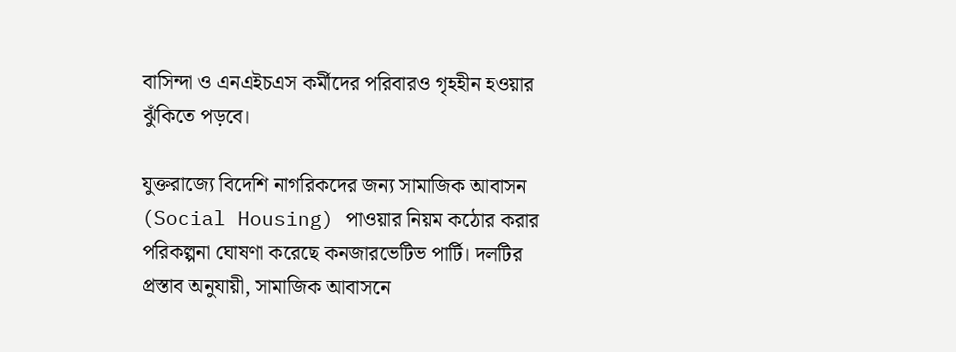বাসিন্দা ও এনএইচএস কর্মীদের পরিবারও গৃহহীন হওয়ার ঝুঁকিতে পড়বে।

যুক্তরাজ্যে বিদেশি নাগরিকদের জন্য সামাজিক আবাসন (Social Housing) পাওয়ার নিয়ম কঠোর করার পরিকল্পনা ঘোষণা করেছে কনজারভেটিভ পার্টি। দলটির প্রস্তাব অনুযায়ী, সামাজিক আবাসনে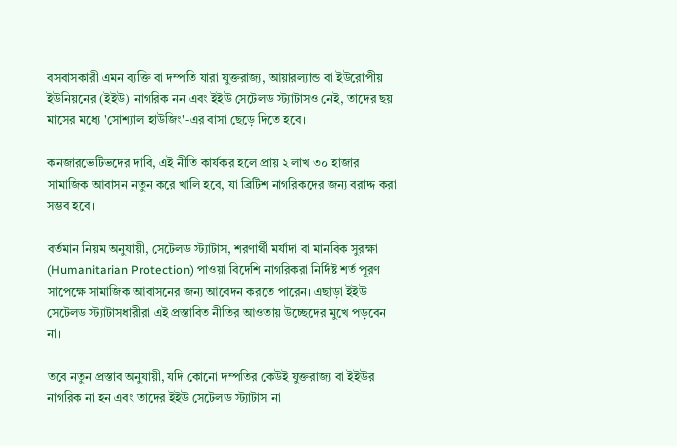বসবাসকারী এমন ব্যক্তি বা দম্পতি যারা যুক্তরাজ্য, আয়ারল্যান্ড বা ইউরোপীয় ইউনিয়নের (ইইউ) নাগরিক নন এবং ইইউ সেটেলড স্ট্যাটাসও নেই, তাদের ছয় মাসের মধ্যে 'সোশ্যাল হাউজিং'-এর বাসা ছেড়ে দিতে হবে।

কনজারভেটিভদের দাবি, এই নীতি কার্যকর হলে প্রায় ২ লাখ ৩০ হাজার সামাজিক আবাসন নতুন করে খালি হবে, যা ব্রিটিশ নাগরিকদের জন্য বরাদ্দ করা সম্ভব হবে।

বর্তমান নিয়ম অনুযায়ী, সেটেলড স্ট্যাটাস, শরণার্থী মর্যাদা বা মানবিক সুরক্ষা (Humanitarian Protection) পাওয়া বিদেশি নাগরিকরা নির্দিষ্ট শর্ত পূরণ সাপেক্ষে সামাজিক আবাসনের জন্য আবেদন করতে পারেন। এছাড়া ইইউ সেটেলড স্ট্যাটাসধারীরা এই প্রস্তাবিত নীতির আওতায় উচ্ছেদের মুখে পড়বেন না।

তবে নতুন প্রস্তাব অনুযায়ী, যদি কোনো দম্পতির কেউই যুক্তরাজ্য বা ইইউর নাগরিক না হন এবং তাদের ইইউ সেটেলড স্ট্যাটাস না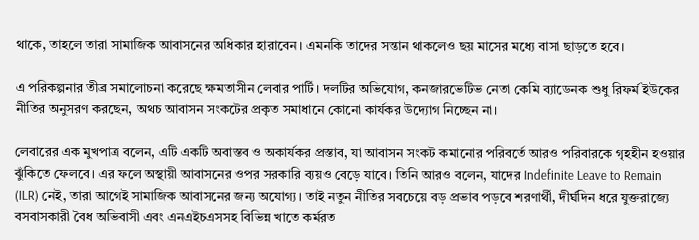থাকে, তাহলে তারা সামাজিক আবাসনের অধিকার হারাবেন। এমনকি তাদের সন্তান থাকলেও ছয় মাসের মধ্যে বাসা ছাড়তে হবে।

এ পরিকল্পনার তীব্র সমালোচনা করেছে ক্ষমতাসীন লেবার পার্টি। দলটির অভিযোগ, কনজারভেটিভ নেতা কেমি ব্যাডেনক শুধু রিফর্ম ইউকের নীতির অনুসরণ করছেন, অথচ আবাসন সংকটের প্রকৃত সমাধানে কোনো কার্যকর উদ্যোগ নিচ্ছেন না।

লেবারের এক মুখপাত্র বলেন, এটি একটি অবাস্তব ও অকার্যকর প্রস্তাব, যা আবাসন সংকট কমানোর পরিবর্তে আরও পরিবারকে গৃহহীন হওয়ার ঝুঁকিতে ফেলবে। এর ফলে অস্থায়ী আবাসনের ওপর সরকারি ব্যয়ও বেড়ে যাবে। তিনি আরও বলেন, যাদের Indefinite Leave to Remain (ILR) নেই, তারা আগেই সামাজিক আবাসনের জন্য অযোগ্য। তাই নতুন নীতির সবচেয়ে বড় প্রভাব পড়বে শরণার্থী, দীর্ঘদিন ধরে যুক্তরাজ্যে বসবাসকারী বৈধ অভিবাসী এবং এনএইচএসসহ বিভিন্ন খাতে কর্মরত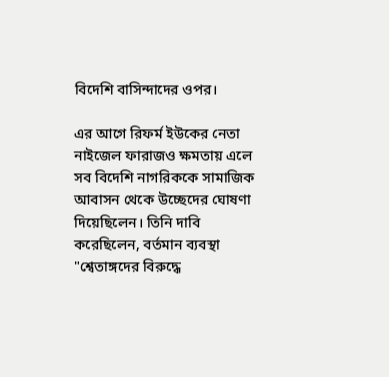বিদেশি বাসিন্দাদের ওপর।

এর আগে রিফর্ম ইউকের নেতা নাইজেল ফারাজও ক্ষমতায় এলে সব বিদেশি নাগরিককে সামাজিক আবাসন থেকে উচ্ছেদের ঘোষণা দিয়েছিলেন। তিনি দাবি করেছিলেন, বর্তমান ব্যবস্থা "শ্বেতাঙ্গদের বিরুদ্ধে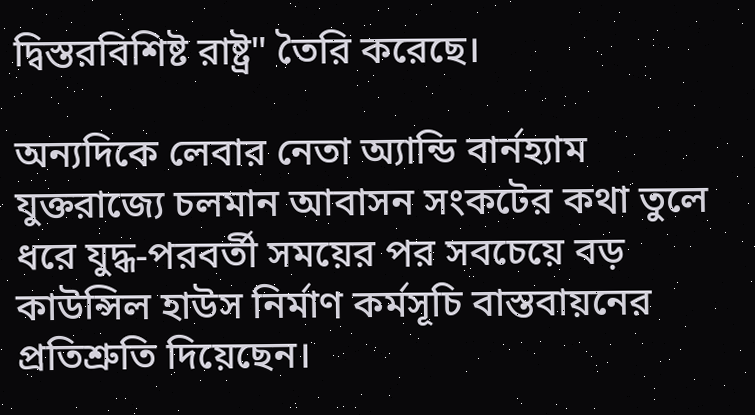দ্বিস্তরবিশিষ্ট রাষ্ট্র" তৈরি করেছে।

অন্যদিকে লেবার নেতা অ্যান্ডি বার্নহ্যাম যুক্তরাজ্যে চলমান আবাসন সংকটের কথা তুলে ধরে যুদ্ধ-পরবর্তী সময়ের পর সবচেয়ে বড় কাউন্সিল হাউস নির্মাণ কর্মসূচি বাস্তবায়নের প্রতিশ্রুতি দিয়েছেন।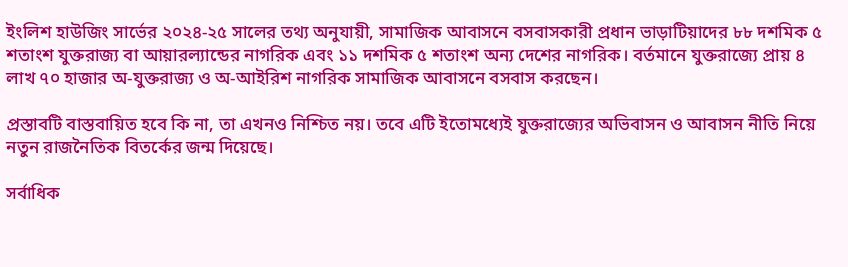ইংলিশ হাউজিং সার্ভের ২০২৪-২৫ সালের তথ্য অনুযায়ী, সামাজিক আবাসনে বসবাসকারী প্রধান ভাড়াটিয়াদের ৮৮ দশমিক ৫ শতাংশ যুক্তরাজ্য বা আয়ারল্যান্ডের নাগরিক এবং ১১ দশমিক ৫ শতাংশ অন্য দেশের নাগরিক। বর্তমানে যুক্তরাজ্যে প্রায় ৪ লাখ ৭০ হাজার অ-যুক্তরাজ্য ও অ-আইরিশ নাগরিক সামাজিক আবাসনে বসবাস করছেন।

প্রস্তাবটি বাস্তবায়িত হবে কি না, তা এখনও নিশ্চিত নয়। তবে এটি ইতোমধ্যেই যুক্তরাজ্যের অভিবাসন ও আবাসন নীতি নিয়ে নতুন রাজনৈতিক বিতর্কের জন্ম দিয়েছে।

সর্বাধিক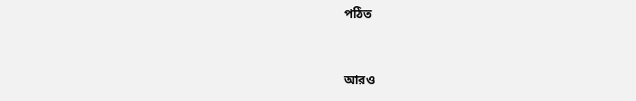পঠিত


আরও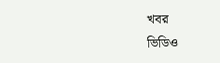খবর
ভিডিও